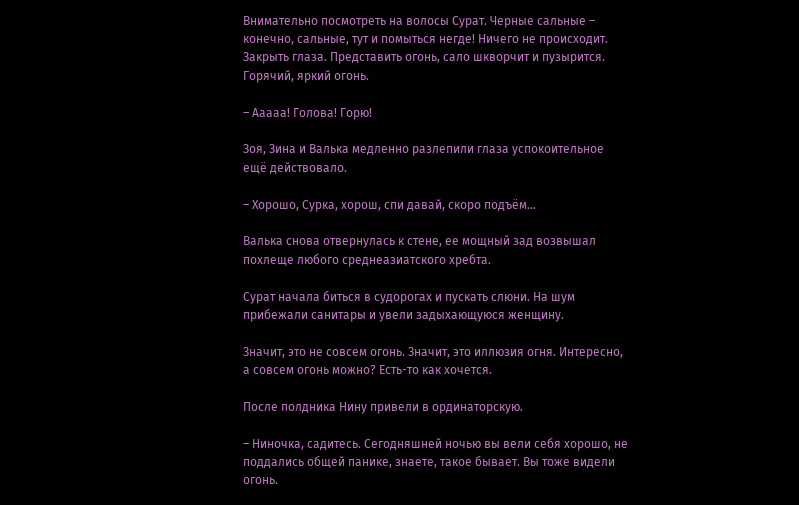Внимательно посмотреть на волосы Сурат. Черные сальные – конечно, сальные, тут и помыться негде! Ничего не происходит. Закрыть глаза. Представить огонь, сало шкворчит и пузырится. Горячий, яркий огонь.

– Ааааа! Голова! Горю!

Зоя, Зина и Валька медленно разлепили глаза успокоительное ещё действовало.

– Хорошо, Сурка, хорош, спи давай, скоро подъём…

Валька снова отвернулась к стене, ее мощный зад возвышал похлеще любого среднеазиатского хребта.

Сурат начала биться в судорогах и пускать слюни. На шум прибежали санитары и увели задыхающуюся женщину.

Значит, это не совсем огонь. Значит, это иллюзия огня. Интересно, а совсем огонь можно? Есть-то как хочется.

После полдника Нину привели в ординаторскую.

– Ниночка, садитесь. Сегодняшней ночью вы вели себя хорошо, не поддались общей панике, знаете, такое бывает. Вы тоже видели огонь.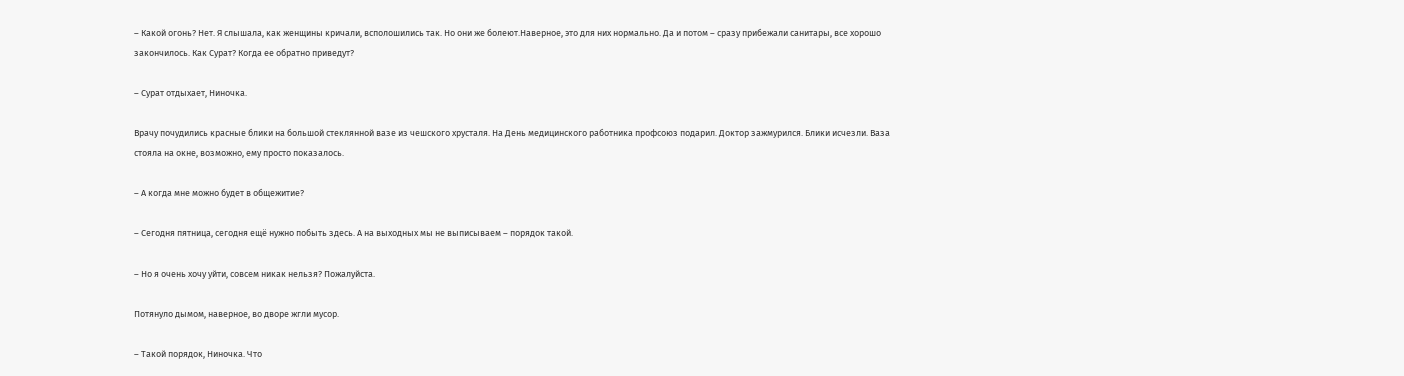– Какой огонь? Нет. Я слышала, как женщины кричали, всполошились так. Но они же болеют.Наверное, это для них нормально. Да и потом – сразу прибежали санитары, все хорошо закончилось. Как Сурат? Когда ее обратно приведут?

– Сурат отдыхает, Ниночка.

Врачу почудились красные блики на большой стеклянной вазе из чешского хрусталя. На День медицинского работника профсоюз подарил. Доктор зажмурился. Блики исчезли. Ваза стояла на окне, возможно, ему просто показалось.

– А когда мне можно будет в общежитие?

– Сегодня пятница, сегодня ещё нужно побыть здесь. А на выходных мы не выписываем – порядок такой.

– Но я очень хочу уйти, совсем никак нельзя? Пожалуйста.

Потянуло дымом, наверное, во дворе жгли мусор.

– Такой порядок, Ниночка. Что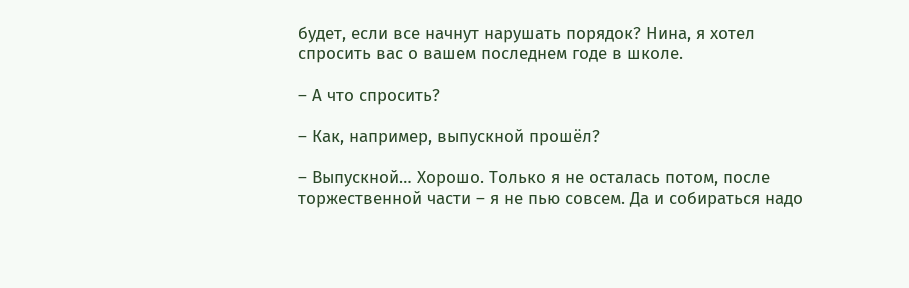будет, если все начнут нарушать порядок? Нина, я хотел спросить вас о вашем последнем годе в школе.

– А что спросить?

– Как, например, выпускной прошёл?

– Выпускной… Хорошо. Только я не осталась потом, после торжественной части – я не пью совсем. Да и собираться надо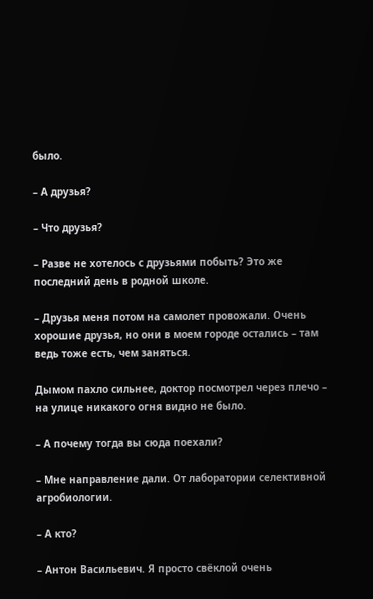было.

– А друзья?

– Что друзья?

– Разве не хотелось с друзьями побыть? Это же последний день в родной школе.

– Друзья меня потом на самолет провожали. Очень хорошие друзья, но они в моем городе остались – там ведь тоже есть, чем заняться.

Дымом пахло сильнее, доктор посмотрел через плечо – на улице никакого огня видно не было.

– А почему тогда вы сюда поехали?

– Мне направление дали. От лаборатории селективной агробиологии.

– А кто?

– Антон Васильевич. Я просто свёклой очень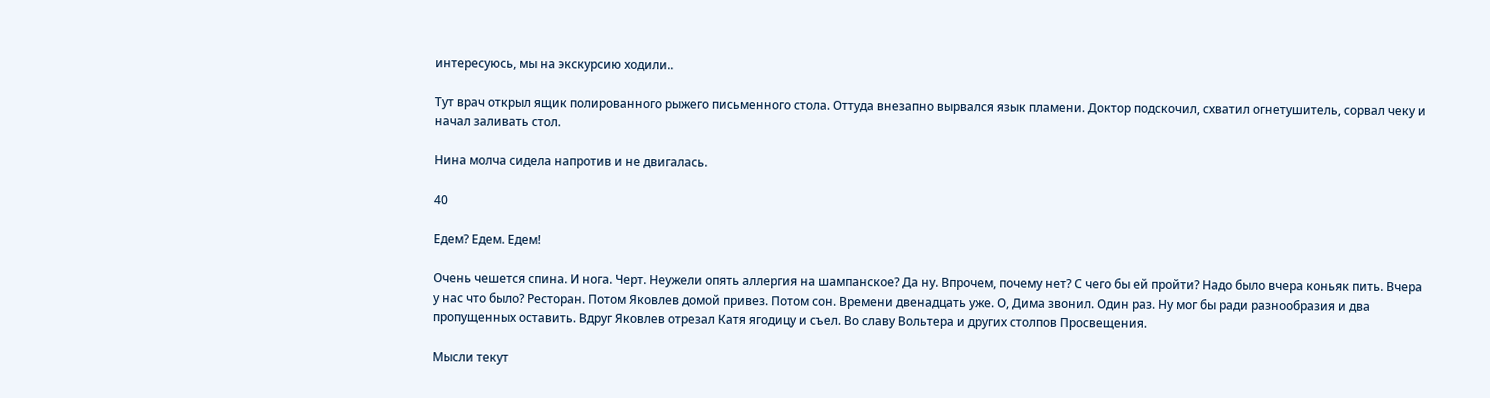интересуюсь, мы на экскурсию ходили..

Тут врач открыл ящик полированного рыжего письменного стола. Оттуда внезапно вырвался язык пламени. Доктор подскочил, схватил огнетушитель, сорвал чеку и начал заливать стол.

Нина молча сидела напротив и не двигалась.

40

Едем? Едем. Едем!

Очень чешется спина. И нога. Черт. Неужели опять аллергия на шампанское? Да ну. Впрочем, почему нет? С чего бы ей пройти? Надо было вчера коньяк пить. Вчера у нас что было? Ресторан. Потом Яковлев домой привез. Потом сон. Времени двенадцать уже. О, Дима звонил. Один раз. Ну мог бы ради разнообразия и два пропущенных оставить. Вдруг Яковлев отрезал Катя ягодицу и съел. Во славу Вольтера и других столпов Просвещения.

Мысли текут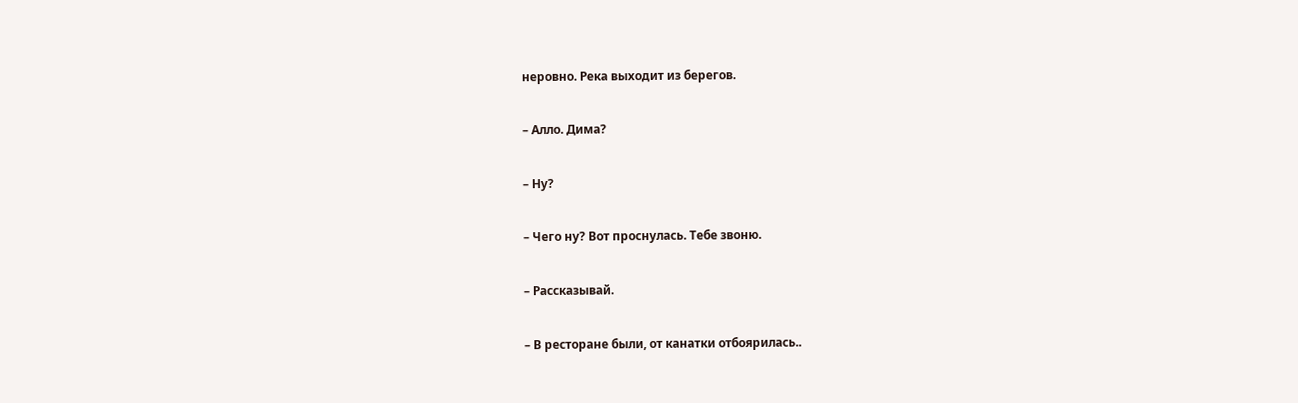неровно. Река выходит из берегов.

– Алло. Дима?

– Ну?

– Чего ну? Вот проснулась. Тебе звоню.

– Рассказывай.

– В ресторане были, от канатки отбоярилась..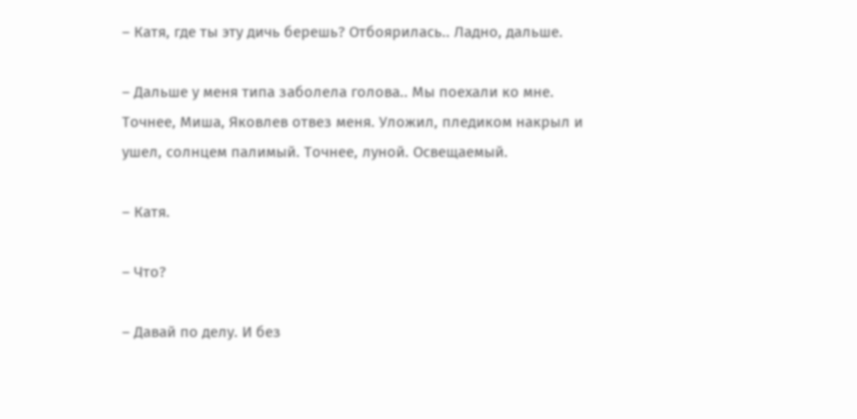– Катя, где ты эту дичь берешь? Отбоярилась.. Ладно, дальше.

– Дальше у меня типа заболела голова.. Мы поехали ко мне. Точнее, Миша, Яковлев отвез меня. Уложил, пледиком накрыл и ушел, солнцем палимый. Точнее, луной. Освещаемый.

– Катя.

– Что?

– Давай по делу. И без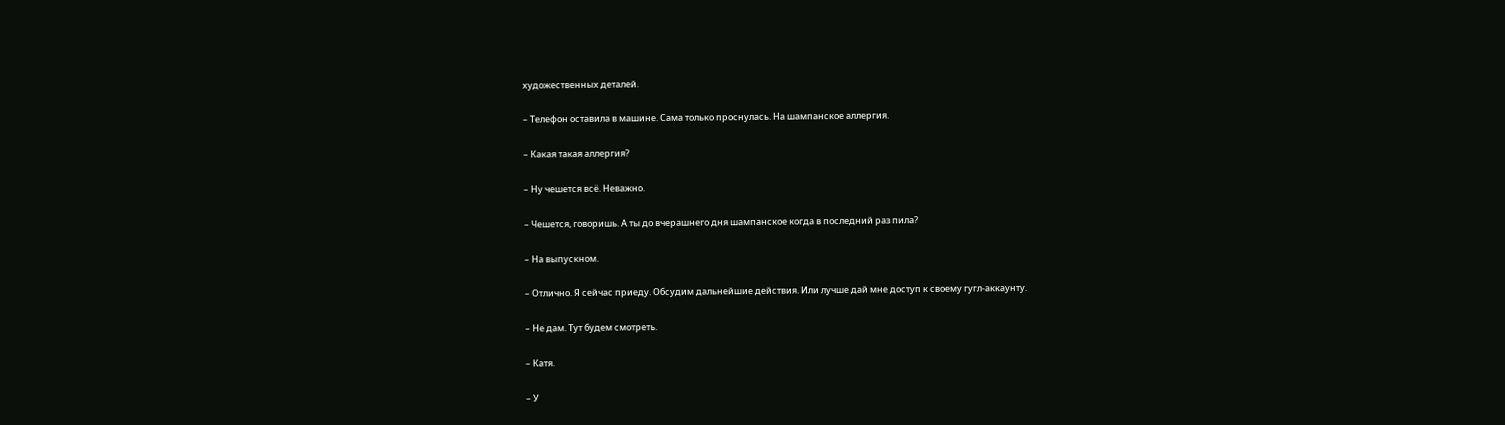художественных деталей.

– Телефон оставила в машине. Сама только проснулась. На шампанское аллергия.

– Какая такая аллергия?

– Ну чешется всё. Неважно.

– Чешется, говоришь. А ты до вчерашнего дня шампанское когда в последний раз пила?

– На выпускном.

– Отлично. Я сейчас приеду. Обсудим дальнейшие действия. Или лучше дай мне доступ к своему гугл-аккаунту.

– Не дам. Тут будем смотреть.

– Катя.

– У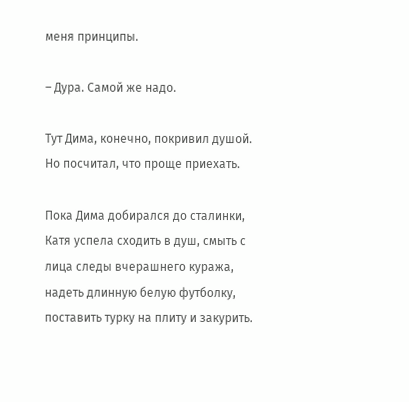меня принципы.

– Дура. Самой же надо.

Тут Дима, конечно, покривил душой. Но посчитал, что проще приехать.

Пока Дима добирался до сталинки, Катя успела сходить в душ, смыть с лица следы вчерашнего куража, надеть длинную белую футболку, поставить турку на плиту и закурить.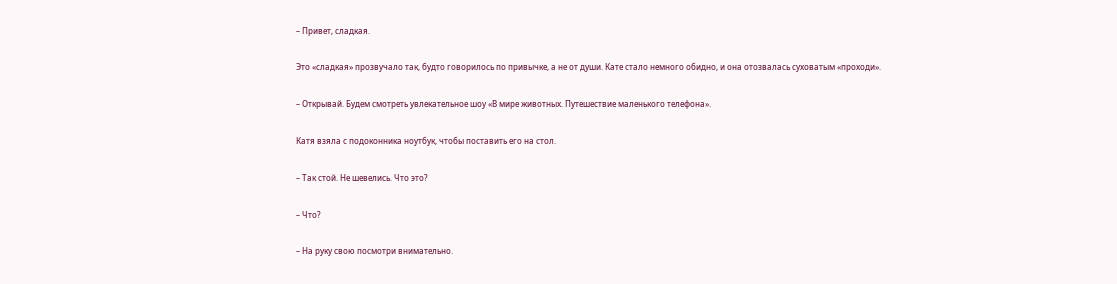– Привет, сладкая.

Это «сладкая» прозвучало так, будто говорилось по привычке, а не от души. Кате стало немного обидно, и она отозвалась суховатым «проходи».

– Открывай. Будем смотреть увлекательное шоу «В мире животных. Путешествие маленького телефона».

Катя взяла с подоконника ноутбук, чтобы поставить его на стол.

– Так стой. Не шевелись. Что это?

– Что?

– На руку свою посмотри внимательно.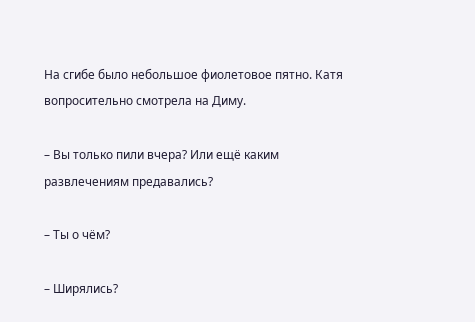На сгибе было небольшое фиолетовое пятно. Катя вопросительно смотрела на Диму.

– Вы только пили вчера? Или ещё каким развлечениям предавались?

– Ты о чём?

– Ширялись?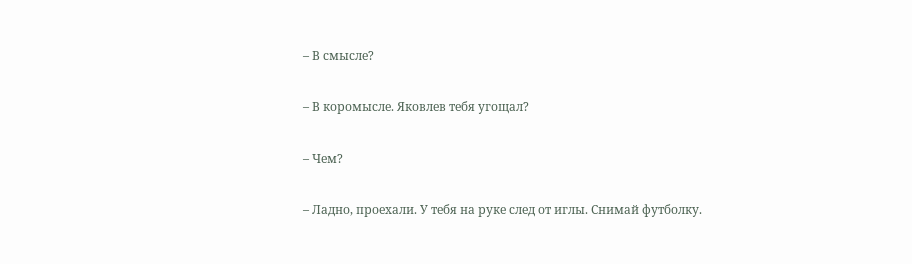– В смысле?

– В коромысле. Яковлев тебя угощал?

– Чем?

– Ладно, проехали. У тебя на руке след от иглы. Снимай футболку.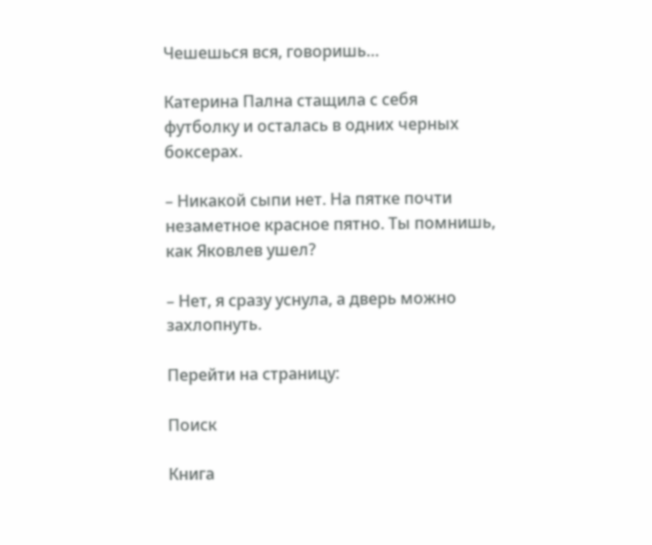Чешешься вся, говоришь…

Катерина Пална стащила с себя футболку и осталась в одних черных боксерах.

– Никакой сыпи нет. На пятке почти незаметное красное пятно. Ты помнишь, как Яковлев ушел?

– Нет, я сразу уснула, а дверь можно захлопнуть.

Перейти на страницу:

Поиск

Книга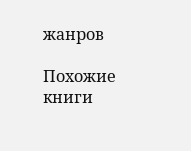жанров

Похожие книги